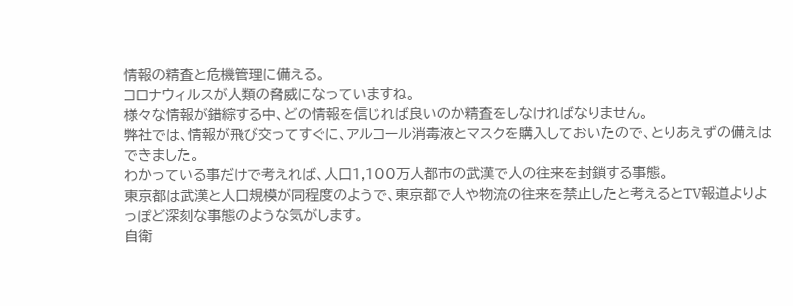情報の精査と危機管理に備える。
コロナウィルスが人類の脅威になっていますね。
様々な情報が錯綜する中、どの情報を信じれば良いのか精査をしなければなりません。
弊社では、情報が飛び交ってすぐに、アルコール消毒液とマスクを購入しておいたので、とりあえずの備えはできました。
わかっている事だけで考えれば、人口1,100万人都市の武漢で人の往来を封鎖する事態。
東京都は武漢と人口規模が同程度のようで、東京都で人や物流の往来を禁止したと考えるとTV報道よりよっぽど深刻な事態のような気がします。
自衛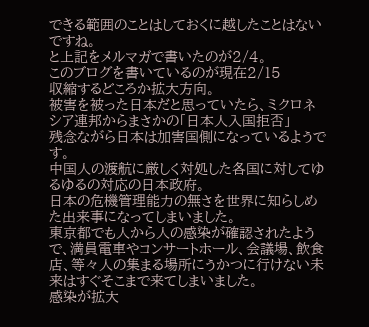できる範囲のことはしておくに越したことはないですね。
と上記をメルマガで書いたのが2/4。
このブログを書いているのが現在2/15
収縮するどころか拡大方向。
被害を被った日本だと思っていたら、ミクロネシア連邦からまさかの「日本人入国拒否」
残念ながら日本は加害国側になっているようです。
中国人の渡航に厳しく対処した各国に対してゆるゆるの対応の日本政府。
日本の危機管理能力の無さを世界に知らしめた出来事になってしまいました。
東京都でも人から人の感染が確認されたようで、満員電車やコンサートホール、会議場、飲食店、等々人の集まる場所にうかつに行けない未来はすぐそこまで来てしまいました。
感染が拡大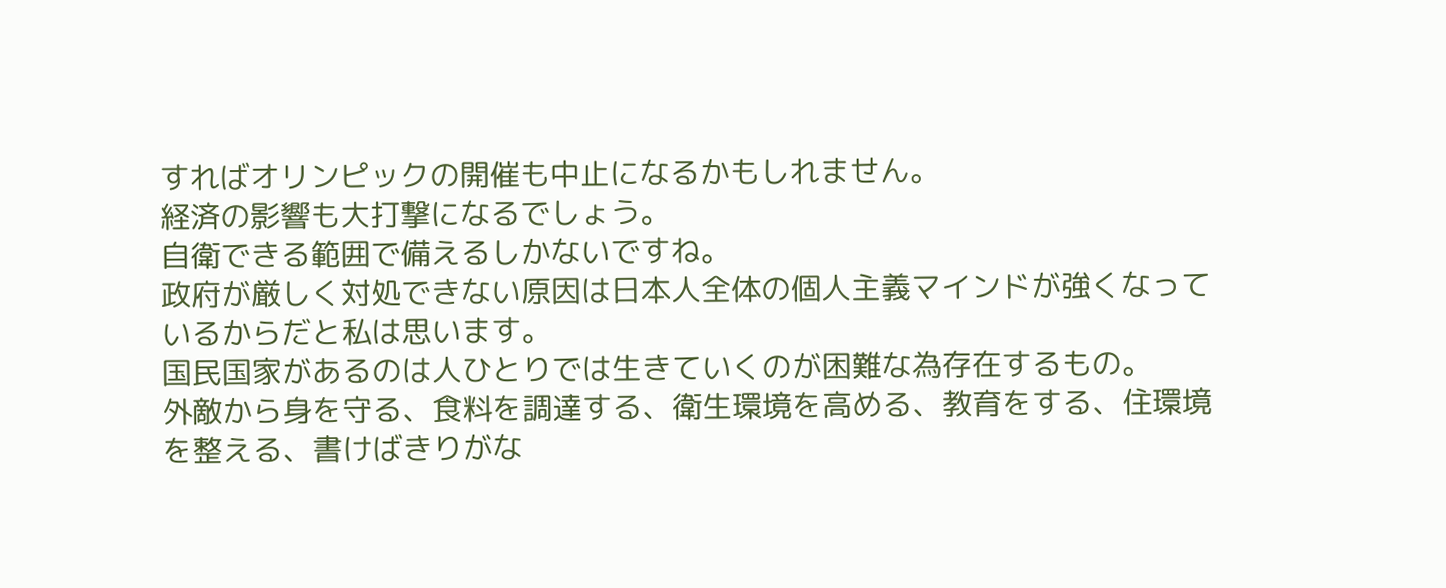すればオリンピックの開催も中止になるかもしれません。
経済の影響も大打撃になるでしょう。
自衛できる範囲で備えるしかないですね。
政府が厳しく対処できない原因は日本人全体の個人主義マインドが強くなっているからだと私は思います。
国民国家があるのは人ひとりでは生きていくのが困難な為存在するもの。
外敵から身を守る、食料を調達する、衛生環境を高める、教育をする、住環境を整える、書けばきりがな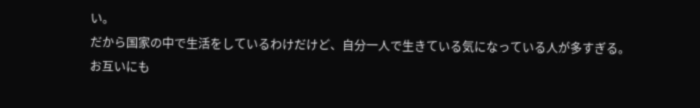い。
だから国家の中で生活をしているわけだけど、自分一人で生きている気になっている人が多すぎる。
お互いにも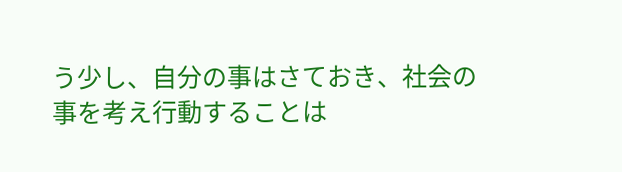う少し、自分の事はさておき、社会の事を考え行動することは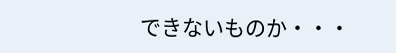できないものか・・・